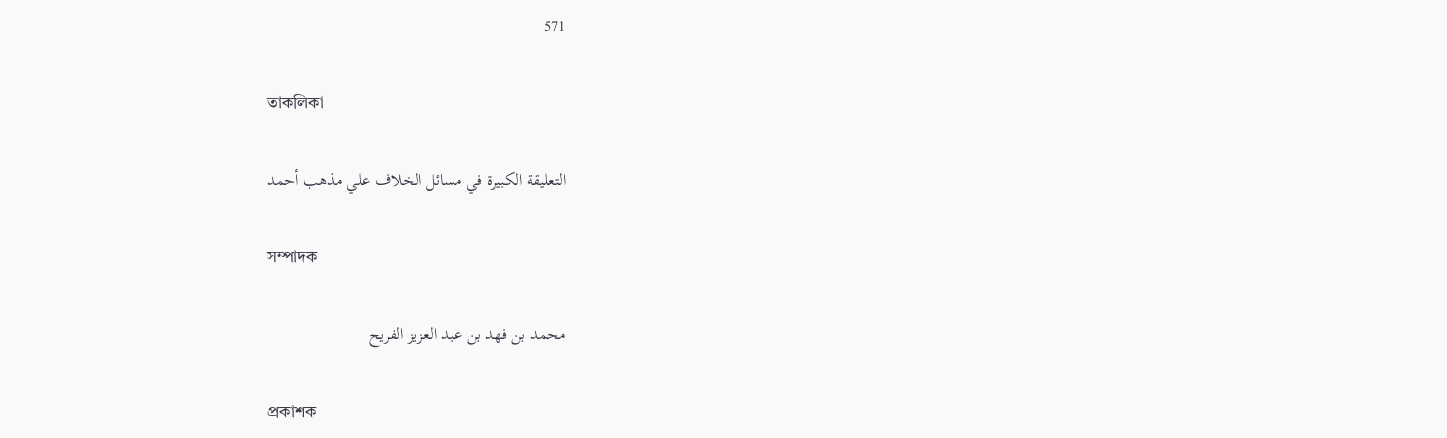571

তাকলিকা

التعليقة الكبيرة في مسائل الخلاف علي مذهب أحمد

সম্পাদক

محمد بن فهد بن عبد العزيز الفريح

প্রকাশক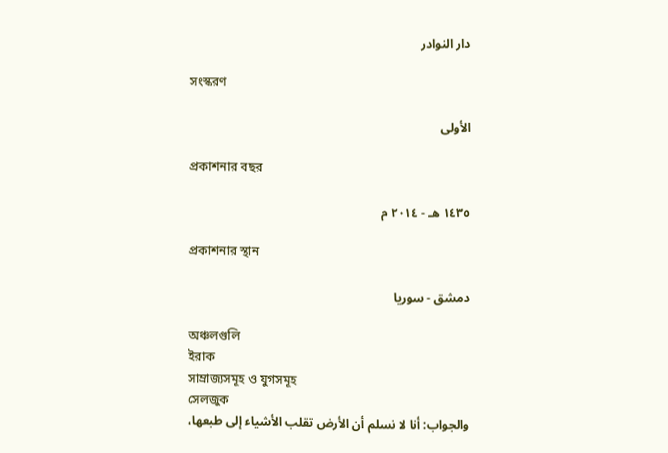دار النوادر

সংস্করণ

الأولى

প্রকাশনার বছর

١٤٣٥ هـ - ٢٠١٤ م

প্রকাশনার স্থান

دمشق - سوريا

অঞ্চলগুলি
ইরাক
সাম্রাজ্যসমূহ ও যুগসমূহ
সেলজুক
والجواب: أنا لا نسلم أن الأرض تقلب الأشياء إلى طبعها،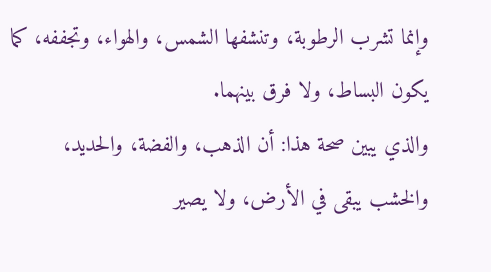وإنما تشرب الرطوبة، وتنشفها الشمس، والهواء، وتجففه، كما يكون البساط، ولا فرق بينهما.
والذي يبين صحة هذا: أن الذهب، والفضة، والحديد، والخشب يبقى في الأرض، ولا يصير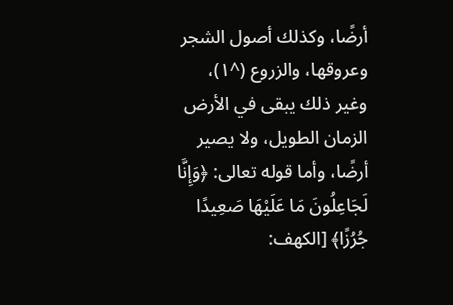أرضًا، وكذلك أصول الشجر وعروقها، والزروع (^١)، وغير ذلك يبقى في الأرض الزمان الطويل، ولا يصير أرضًا، وأما قوله تعالى: ﴿وَإِنَّا لَجَاعِلُونَ مَا عَلَيْهَا صَعِيدًا جُرُزًا﴾ [الكهف: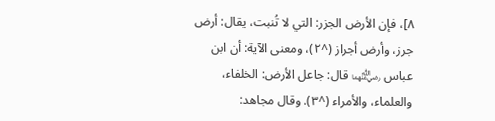٨]، فإن الأرض الجزر: التي لا تُنبت، يقال: أرض جرز، وأرض أجراز (^٢)، ومعنى الآية: أن ابن عباس ﵄ قال: جاعل الأرض: الخلفاء، والعلماء، والأمراء (^٣). وقال مجاهد: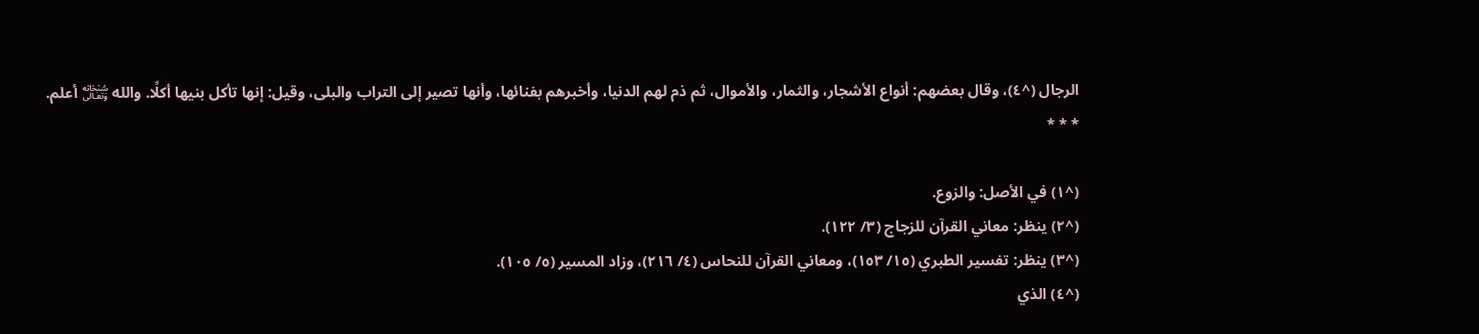الرجال (^٤)، وقال بعضهم: أنواع الأشجار، والثمار، والأموال، ثم ذم لهم الدنيا، وأخبرهم بفنائها، وأنها تصير إلى التراب والبلى، وقيل: إنها تأكل بنيها أكلًا. والله ﷾ أعلم.
* * *

(^١) في الأصل: والزوع.
(^٢) ينظر: معاني القرآن للزجاج (٣/ ١٢٢).
(^٣) ينظر: تفسير الطبري (١٥/ ١٥٣)، ومعاني القرآن للنحاس (٤/ ٢١٦)، وزاد المسير (٥/ ١٠٥).
(^٤) الذي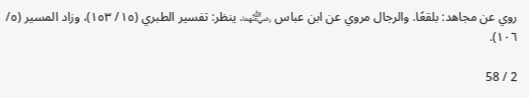روي عن مجاهد: بلقعًا. والرجال مروي عن ابن عباس ﵄. ينظر: تفسير الطبري (١٥/ ١٥٣)، وزاد المسير (٥/ ١٠٦).

2 / 58